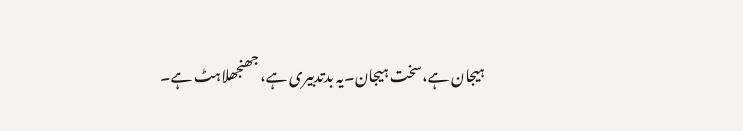ہیجان ہے،سخت ہیجان۔یہ بدتدبیری ہے، جھنجھلاہٹ ہے۔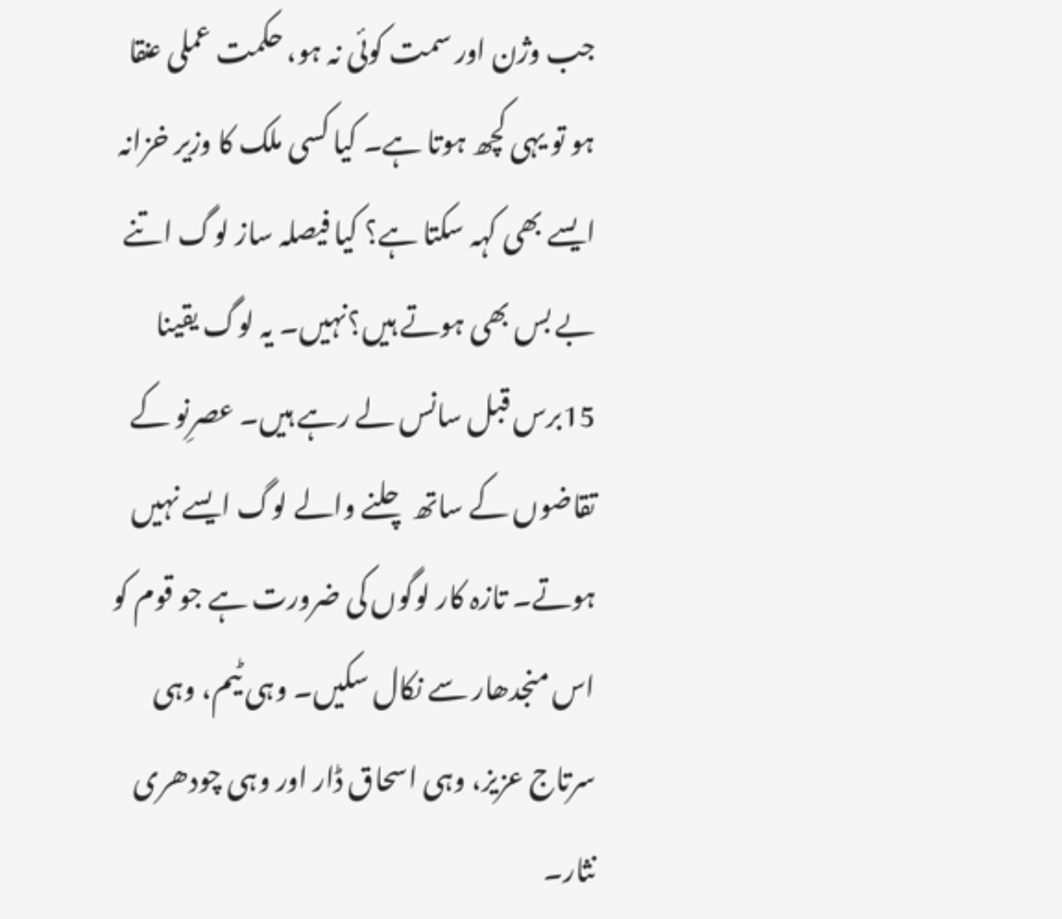جب وژن اور سمت کوئی نہ ہو، حکمت عملی عنقا ہو تو یہی کچھ ہوتا ہے۔ کیا کسی ملک کا وزیر خزانہ ایسے بھی کہہ سکتا ہے؟ کیا فیصلہ ساز لوگ اتنے بے بس بھی ہوتے ہیں؟نہیں۔ یہ لوگ یقینا 15برس قبل سانس لے رہے ہیں۔ عصرِنو کے تقاضوں کے ساتھ چلنے والے لوگ ایسے نہیں ہوتے۔ تازہ کار لوگوں کی ضرورت ہے جو قوم کو اس منجدھار سے نکال سکیں۔ وہی ٹیم، وہی سرتاج عزیز، وہی اسحاق ڈار اور وہی چودھری نثار۔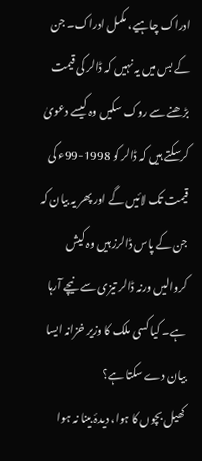ادراک چاہیے، مکمل ادراک۔ جن کے بس میں یہ نہیں کہ ڈالر کی قیمت بڑھنے سے روک سکیں وہ کیسے دعویٰ کرسکتے ہیں کہ ڈالر کو 1998-99ء کی قیمت تک لائیں گے اور پھر یہ بیان کہ جن کے پاس ڈالرز ہیں وہ کیش کروالیں ورنہ ڈالر تیزی سے نیچے آرہا ہے۔ کیا کسی ملک کا وزیر خزانہ ایسا بیان دے سکتا ہے؟
کھیل بچوں کا ہوا، دیدۂ بینا نہ ہوا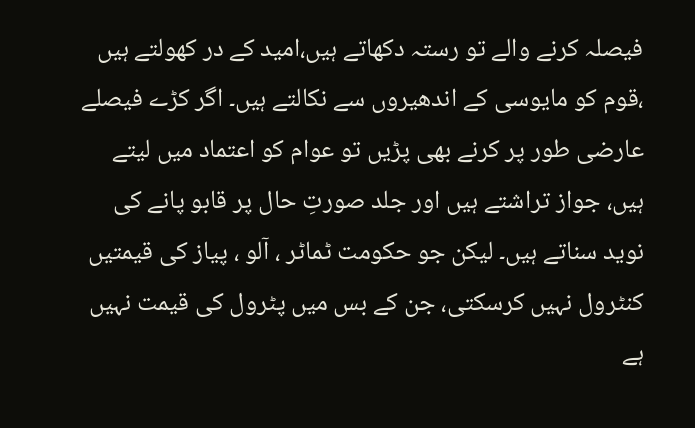فیصلہ کرنے والے تو رستہ دکھاتے ہیں،امید کے در کھولتے ہیں ،قوم کو مایوسی کے اندھیروں سے نکالتے ہیں۔ اگر کڑے فیصلے عارضی طور پر کرنے بھی پڑیں تو عوام کو اعتماد میں لیتے ہیں، جواز تراشتے ہیں اور جلد صورتِ حال پر قابو پانے کی نوید سناتے ہیں۔ لیکن جو حکومت ٹماٹر ، آلو ، پیاز کی قیمتیں کنٹرول نہیں کرسکتی، جن کے بس میں پٹرول کی قیمت نہیں ہے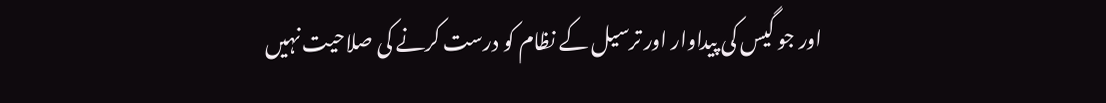اور جو گیس کی پیداوار اور ترسیل کے نظام کو درست کرنے کی صلاحیت نہیں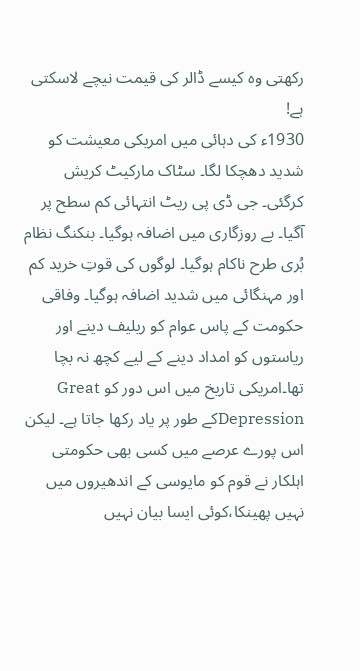رکھتی وہ کیسے ڈالر کی قیمت نیچے لاسکتی ہے!
1930ء کی دہائی میں امریکی معیشت کو شدید دھچکا لگا۔ سٹاک مارکیٹ کریش کرگئی۔ جی ڈی پی ریٹ انتہائی کم سطح پر آگیا۔ بے روزگاری میں اضافہ ہوگیا۔ بنکنگ نظام بُری طرح ناکام ہوگیا۔ لوگوں کی قوتِ خرید کم اور مہنگائی میں شدید اضافہ ہوگیا۔ وفاقی حکومت کے پاس عوام کو ریلیف دینے اور ریاستوں کو امداد دینے کے لیے کچھ نہ بچا تھا۔امریکی تاریخ میں اس دور کو Great Depressionکے طور پر یاد رکھا جاتا ہے۔ لیکن اس پورے عرصے میں کسی بھی حکومتی اہلکار نے قوم کو مایوسی کے اندھیروں میں نہیں پھینکا،کوئی ایسا بیان نہیں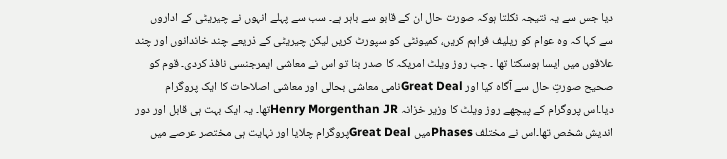دیا جس سے یہ نتیجہ نکلتا ہوکہ صورت حال ان کے قابو سے باہر ہے۔ سب سے پہلے انہوں نے چیریٹی کے اداروں سے کہا کہ وہ عوام کو ریلیف فراہم کریں، کمیونٹی کو سپورٹ کریں لیکن چیریٹی کے ذریعے چند خاندانوں اور چند علاقوں میں ایسا ہوسکتا تھا ۔ جب روز ویلٹ امریکہ کا صدر بنا تو اس نے معاشی ایمرجنسی نافذ کردی۔ قوم کو صحیح صورتِ حال سے آگاہ کیا اور Great Dealنامی معاشی بحالی اور معاشی اصلاحات کا ایک پروگرام دیا۔اس پروگرام کے پیچھے روز ویلٹ کا وزیر خزانہ Henry Morgenthan JRتھا۔ یہ ایک بہت ہی قابل اور دور اندیش شخص تھا۔اس نے مختلف Phasesمیں Great Dealپروگرام چلایا اور نہایت ہی مختصر عرصے میں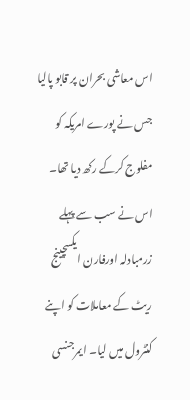اس معاشی بحران پر قابو پالیا جس نے پورے امریکہ کو مفلوج کرکے رکھ دیا تھا۔ اس نے سب سے پہلے زرمبادلہ اورفارن ایکسچینج ریٹ کے معاملات کو اپنے کنٹرول میں لیا۔ ایمرجنسی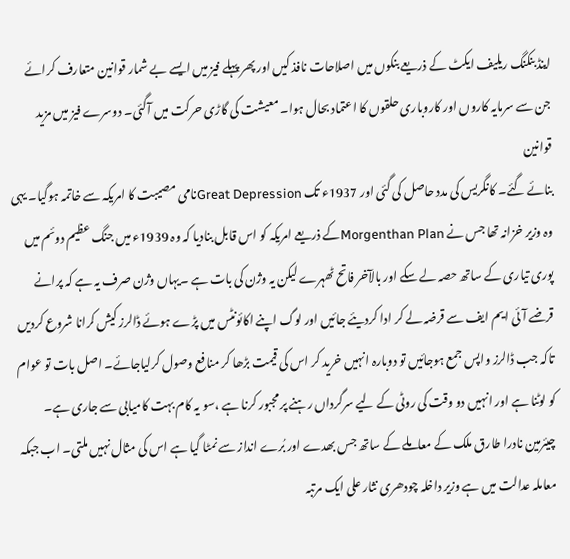اینڈ بنکنگ ریلیف ایکٹ کے ذریعے بنکوں میں اصلاحات نافذ کیں اور پھر پہلے فیز میں ایسے بے شمار قوانین متعارف کرائے جن سے سرمایہ کاروں اور کاروباری حلقوں کا اعتماد بحال ہوا۔ معیشت کی گاڑی حرکت میں آگئی۔ دوسرے فیز میں مزید قوانین
بنائے گئے۔ کانگریس کی مدد حاصل کی گئی اور 1937ء تک Great Depressionنامی مصیبت کا امریکہ سے خاتمہ ہوگیا۔ یہی وہ وزیر خزانہ تھا جس نے Morgenthan Planکے ذریعے امریکہ کو اس قابل بنادیا کہ وہ 1939ء میں جنگ عظیم دوئم میں پوری تیاری کے ساتھ حصہ لے سکے اور بالآخر فاتح ٹھہرے لیکن یہ وژن کی بات ہے ۔یہاں وژن صرف یہ ہے کہ پرانے قرضے آئی ایم ایف سے قرضہ لے کر ادا کردیئے جائیں اور لوگ اپنے اکائونٹس میں پڑے ہوئے ڈالرز کیش کرانا شروع کردیں تاکہ جب ڈالرز واپس جمع ہوجائیں تو دوبارہ انہیں خرید کر اس کی قیمت بڑھا کر منافع وصول کرلیاجائے۔ اصل بات تو عوام کو لوٹنا ہے اور انہیں دو وقت کی روٹی کے لیے سرگرداں رہنے پر مجبور کرنا ہے ،سو یہ کام بہت کامیابی سے جاری ہے۔
چیئرمین نادرا طارق ملک کے معاملے کے ساتھ جس بھدے اور بُرے انداز سے نمٹا گیا ہے اس کی مثال نہیں ملتی۔ اب جبکہ معاملہ عدالت میں ہے وزیر داخلہ چودھری نثار علی ایک مرتبہ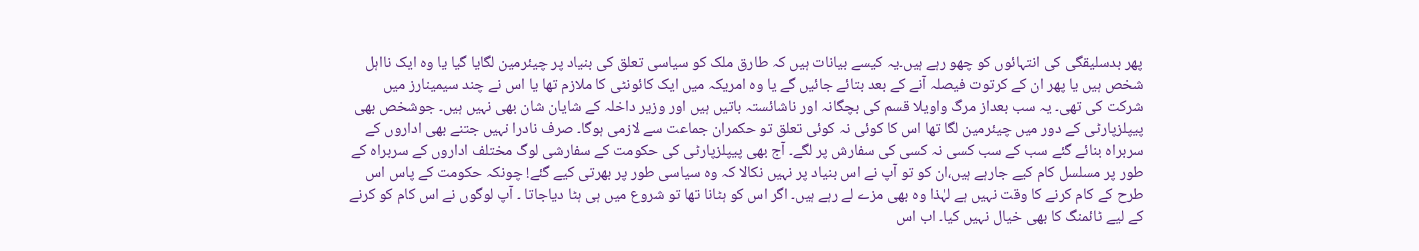پھر بدسلیقگی کی انتہائوں کو چھو رہے ہیں۔یہ کیسے بیانات ہیں کہ طارق ملک کو سیاسی تعلق کی بنیاد پر چیئرمین لگایا گیا یا وہ ایک نااہل شخص ہیں یا پھر ان کے کرتوت فیصلہ آنے کے بعد بتائے جائیں گے یا وہ امریکہ میں ایک کائونٹی کا ملازم تھا یا اس نے چند سیمینارز میں شرکت کی تھی۔ یہ سب بعداز مرگ واویلا قسم کی بچگانہ اور ناشائستہ باتیں ہیں اور وزیر داخلہ کے شایان شان بھی نہیں ہیں۔ جوشخص بھی پیپلزپارٹی کے دور میں چیئرمین لگا تھا اس کا کوئی نہ کوئی تعلق تو حکمران جماعت سے لازمی ہوگا۔ صرف نادرا نہیں جتنے بھی اداروں کے سربراہ بنائے گئے سب کے سب کسی نہ کسی کی سفارش پر لگے۔ آج بھی پیپلزپارٹی کی حکومت کے سفارشی لوگ مختلف اداروں کے سربراہ کے طور پر مسلسل کام کیے جارہے ہیں،ان کو تو آپ نے اس بنیاد پر نہیں نکالا کہ وہ سیاسی طور پر بھرتی کیے گئے! چونکہ حکومت کے پاس اس طرح کے کام کرنے کا وقت نہیں ہے لہٰذا وہ بھی مزے لے رہے ہیں۔ اگر اس کو ہٹانا تھا تو شروع میں ہی ہٹا دیاجاتا ۔ آپ لوگوں نے اس کام کو کرنے کے لیے ٹائمنگ کا بھی خیال نہیں کیا۔ اب اس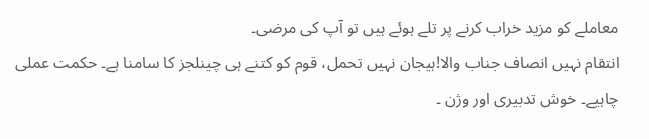معاملے کو مزید خراب کرنے پر تلے ہوئے ہیں تو آپ کی مرضی۔
انتقام نہیں انصاف جناب والا!ہیجان نہیں تحمل، قوم کو کتنے ہی چینلجز کا سامنا ہے۔ حکمت عملی چاہیے۔ خوش تدبیری اور وژن ۔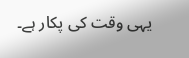یہی وقت کی پکار ہے۔